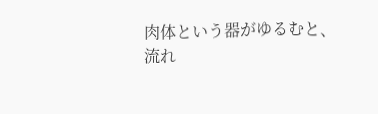肉体という器がゆるむと、
流れ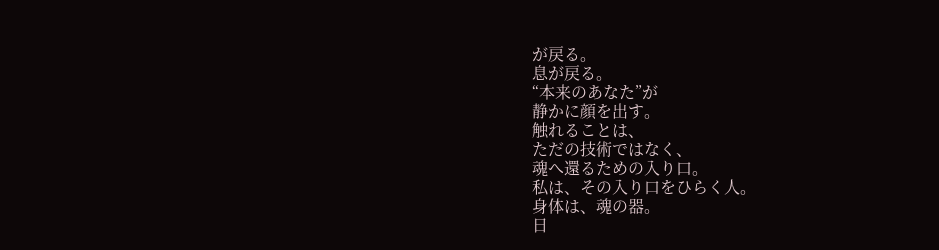が戻る。
息が戻る。
“本来のあなた”が
静かに顔を出す。
触れることは、
ただの技術ではなく、
魂へ還るための入り口。
私は、その入り口をひらく人。
身体は、魂の器。
日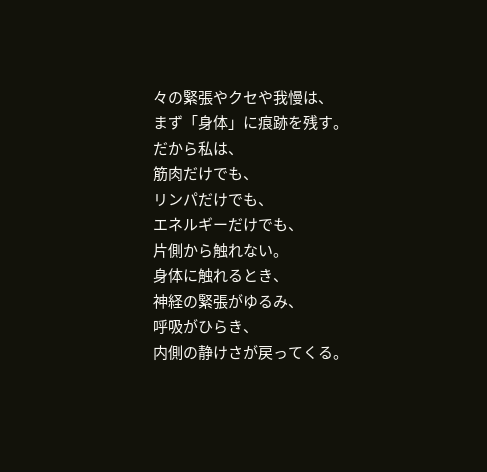々の緊張やクセや我慢は、
まず「身体」に痕跡を残す。
だから私は、
筋肉だけでも、
リンパだけでも、
エネルギーだけでも、
片側から触れない。
身体に触れるとき、
神経の緊張がゆるみ、
呼吸がひらき、
内側の静けさが戻ってくる。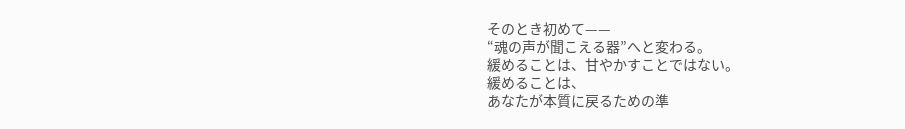そのとき初めて——
“魂の声が聞こえる器”へと変わる。
緩めることは、甘やかすことではない。
緩めることは、
あなたが本質に戻るための準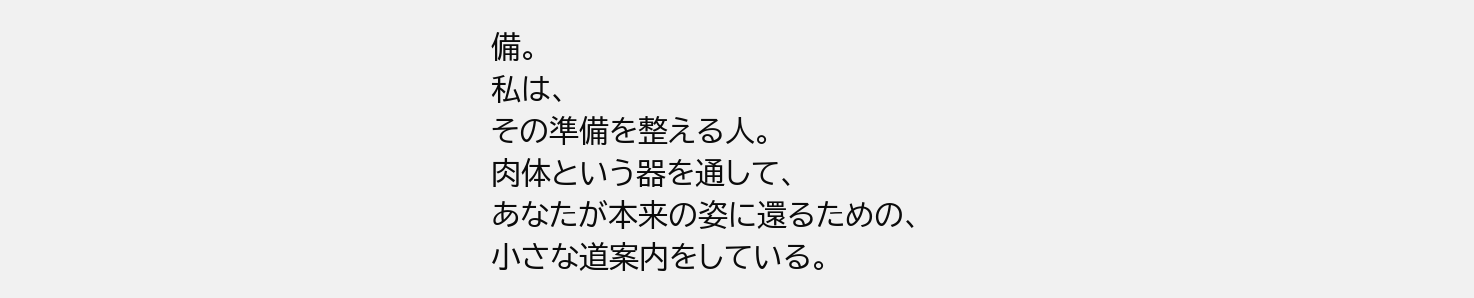備。
私は、
その準備を整える人。
肉体という器を通して、
あなたが本来の姿に還るための、
小さな道案内をしている。